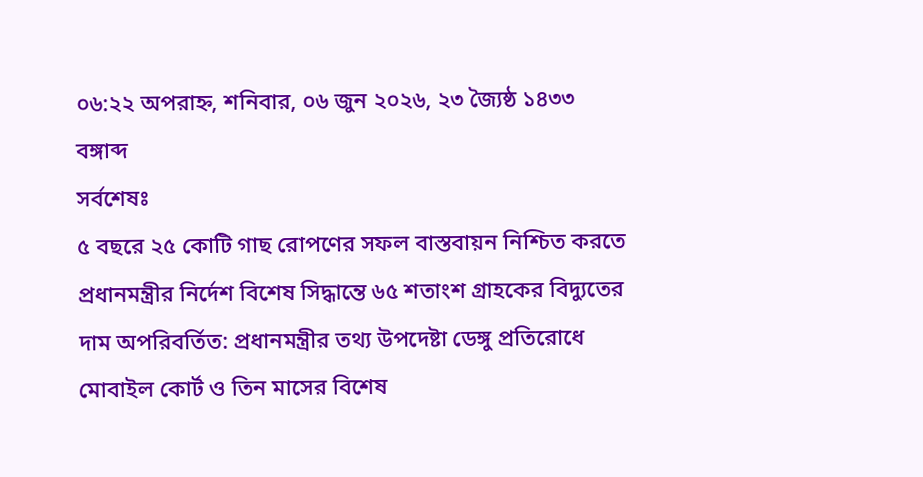০৬:২২ অপরাহ্ন, শনিবার, ০৬ জুন ২০২৬, ২৩ জ্যৈষ্ঠ ১৪৩৩ বঙ্গাব্দ
সর্বশেষঃ
৫ বছরে ২৫ কোটি গাছ রোপণের সফল বাস্তবায়ন নিশ্চিত করতে প্রধানমন্ত্রীর নির্দেশ বিশেষ সিদ্ধান্তে ৬৫ শতাংশ গ্রাহকের বিদ্যুতের দাম অপরিবর্তিত: প্রধানমন্ত্রীর তথ্য উপদেষ্টা ডেঙ্গু প্রতিরোধে মোবাইল কোর্ট ও তিন মাসের বিশেষ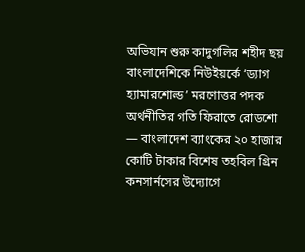অভিযান শুরু কাদুগলির শহীদ ছয় বাংলাদেশিকে নিউইয়র্কে ‘ড্যাগ হ্যামারশোল্ড’ মরণোত্তর পদক অর্থনীতির গতি ফিরাতে রোডশো — বাংলাদেশ ব্যাংকের ২০ হাজার কোটি টাকার বিশেষ তহবিল গ্রিন কনসার্নসের উদ্যোগে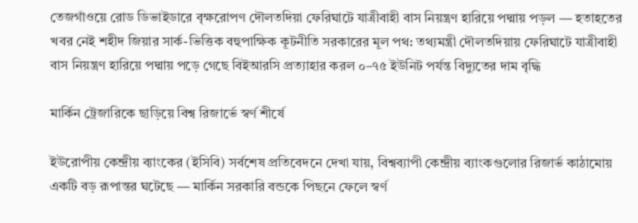তেজগাঁওয়ে রোড ডিভাইডারে বৃক্ষরোপণ দৌলতদিয়া ফেরিঘাটে যাত্রীবাহী বাস নিয়ন্ত্রণ হারিয়ে পদ্মায় পড়ল — হতাহতের খবর নেই শহীদ জিয়ার সার্ক-ভিত্তিক বহুপাক্ষিক কূটনীতি সরকারের মূল পথ: তথ্যমন্ত্রী দৌলতদিয়ায় ফেরিঘাটে যাত্রীবাহী বাস নিয়ন্ত্রণ হারিয়ে পদ্মায় পড়ে গেছে বিইআরসি প্রত্যাহার করল ০–৭৫ ইউনিট পর্যন্ত বিদ্যুতের দাম বৃদ্ধি

মার্কিন ট্রেজারিকে ছাড়িয়ে বিশ্ব রিজার্ভে স্বর্ণ শীর্ষে

ইউরোপীয় কেন্দ্রীয় ব্যাংকের (ইসিবি) সর্বশেষ প্রতিবেদনে দেখা যায়, বিশ্বব্যাপী কেন্দ্রীয় ব্যাংকগুলোর রিজার্ভ কাঠামোয় একটি বড় রূপান্তর ঘটেছে — মার্কিন সরকারি বন্ডকে পিছনে ফেলে স্বর্ণ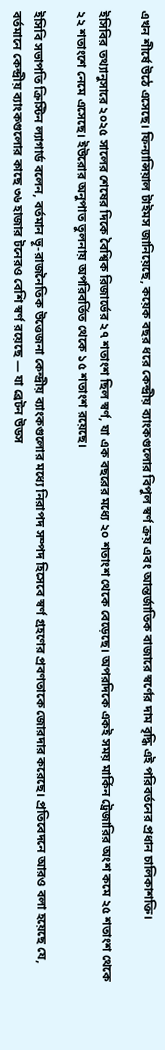এখন শীর্ষে উঠে এসেছে। ফিন্যান্সিয়াল টাইমস জানিয়েছে, কয়েক বছর ধরে কেন্দ্রীয় ব্যাংকগুলোর বিপুল স্বর্ণ ক্রয় এবং আন্তর্জাতিক বাজারে স্বর্ণের দাম বৃদ্ধি এই পরিবর্তনের প্রধান চালিকাশক্তি।

ইসিবির তথ্যানুসারে ২০২৫ সালের শেষের দিকে বৈশ্বিক রিজার্ভের ২৭ শতাংশ ছিল স্বর্ণ, যা এক বছরের মধ্যে ২০ শতাংশ থেকে বেড়েছে। অপরদিকে একই সময় মার্কিন ট্রেজারির অংশ কমে ২৫ শতাংশ থেকে ২২ শতাংশে নেমে এসেছে। ইউরোর অনুপাত তুলনায় অপরিবর্তিত থেকে ১৫ শতাংশ রয়েছে।

ইসিবি সভাপতি ক্রিস্টিন ল্যাগার্ড বলেন, বর্তমান ভূ‑রাজনৈতিক উত্তেজনা কেন্দ্রীয় ব্যাংকগুলোর মধ্যে নিরাপদ সম্পদ হিসেবে স্বর্ণ গ্রহণের প্রবণতাকে জোরদার করেছে। প্রতিবেদনে আরও বলা হয়েছে যে, বর্তমানে কেন্দ্রীয় ব্যাংকগুলোর কাছে ৩৬ হাজার টনেরও বেশি স্বর্ণ রয়েছে — যা ব্রেটন উডস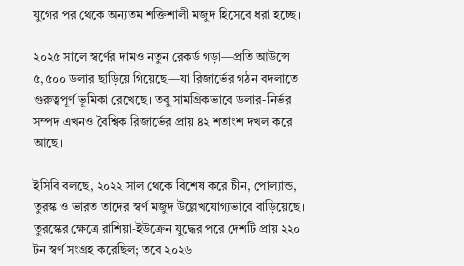যুগের পর থেকে অন্যতম শক্তিশালী মজুদ হিসেবে ধরা হচ্ছে।

২০২৫ সালে স্বর্ণের দামও নতুন রেকর্ড গড়া—প্রতি আউন্সে ৫,৫০০ ডলার ছাড়িয়ে গিয়েছে—যা রিজার্ভের গঠন বদলাতে গুরুত্বপূর্ণ ভূমিকা রেখেছে। তবু সামগ্রিকভাবে ডলার-নির্ভর সম্পদ এখনও বৈশ্বিক রিজার্ভের প্রায় ৪২ শতাংশ দখল করে আছে।

ইসিবি বলছে, ২০২২ সাল থেকে বিশেষ করে চীন, পোল্যান্ড, তুরস্ক ও ভারত তাদের স্বর্ণ মজুদ উল্লেখযোগ্যভাবে বাড়িয়েছে। তুরস্কের ক্ষেত্রে রাশিয়া‑ইউক্রেন যুদ্ধের পরে দেশটি প্রায় ২২০ টন স্বর্ণ সংগ্রহ করেছিল; তবে ২০২৬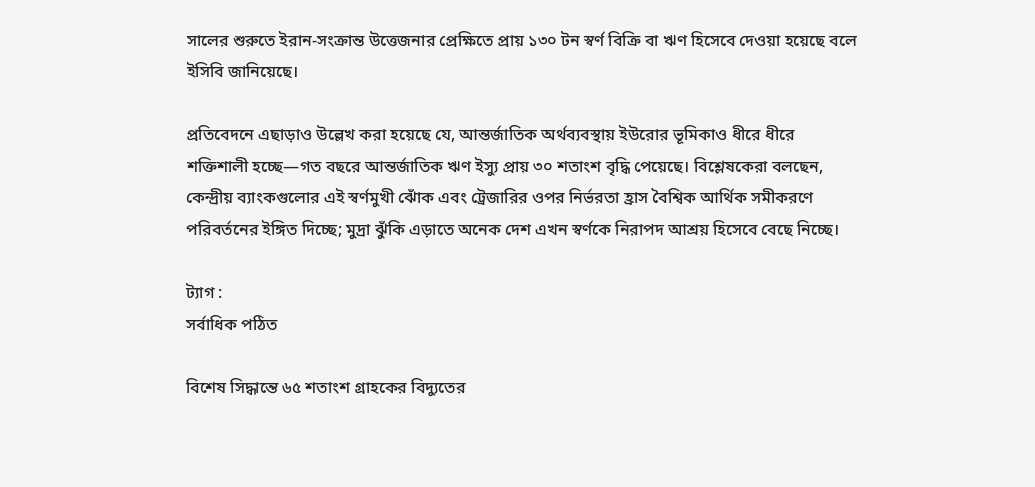সালের শুরুতে ইরান‑সংক্রান্ত উত্তেজনার প্রেক্ষিতে প্রায় ১৩০ টন স্বর্ণ বিক্রি বা ঋণ হিসেবে দেওয়া হয়েছে বলে ইসিবি জানিয়েছে।

প্রতিবেদনে এছাড়াও উল্লেখ করা হয়েছে যে, আন্তর্জাতিক অর্থব্যবস্থায় ইউরোর ভূমিকাও ধীরে ধীরে শক্তিশালী হচ্ছে—গত বছরে আন্তর্জাতিক ঋণ ইস্যু প্রায় ৩০ শতাংশ বৃদ্ধি পেয়েছে। বিশ্লেষকেরা বলছেন, কেন্দ্রীয় ব্যাংকগুলোর এই স্বর্ণমুখী ঝোঁক এবং ট্রেজারির ওপর নির্ভরতা হ্রাস বৈশ্বিক আর্থিক সমীকরণে পরিবর্তনের ইঙ্গিত দিচ্ছে; মুদ্রা ঝুঁকি এড়াতে অনেক দেশ এখন স্বর্ণকে নিরাপদ আশ্রয় হিসেবে বেছে নিচ্ছে।

ট্যাগ :
সর্বাধিক পঠিত

বিশেষ সিদ্ধান্তে ৬৫ শতাংশ গ্রাহকের বিদ্যুতের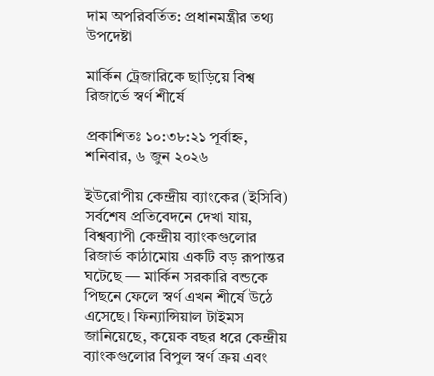দাম অপরিবর্তিত: প্রধানমন্ত্রীর তথ্য উপদেষ্টা

মার্কিন ট্রেজারিকে ছাড়িয়ে বিশ্ব রিজার্ভে স্বর্ণ শীর্ষে

প্রকাশিতঃ ১০:৩৮:২১ পূর্বাহ্ন, শনিবার, ৬ জুন ২০২৬

ইউরোপীয় কেন্দ্রীয় ব্যাংকের (ইসিবি) সর্বশেষ প্রতিবেদনে দেখা যায়, বিশ্বব্যাপী কেন্দ্রীয় ব্যাংকগুলোর রিজার্ভ কাঠামোয় একটি বড় রূপান্তর ঘটেছে — মার্কিন সরকারি বন্ডকে পিছনে ফেলে স্বর্ণ এখন শীর্ষে উঠে এসেছে। ফিন্যান্সিয়াল টাইমস জানিয়েছে, কয়েক বছর ধরে কেন্দ্রীয় ব্যাংকগুলোর বিপুল স্বর্ণ ক্রয় এবং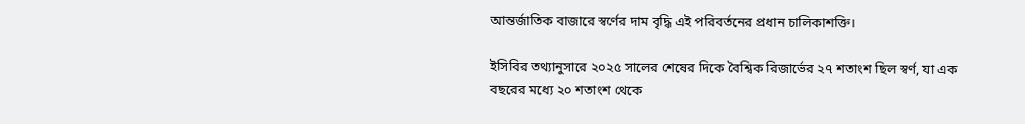আন্তর্জাতিক বাজারে স্বর্ণের দাম বৃদ্ধি এই পরিবর্তনের প্রধান চালিকাশক্তি।

ইসিবির তথ্যানুসারে ২০২৫ সালের শেষের দিকে বৈশ্বিক রিজার্ভের ২৭ শতাংশ ছিল স্বর্ণ, যা এক বছরের মধ্যে ২০ শতাংশ থেকে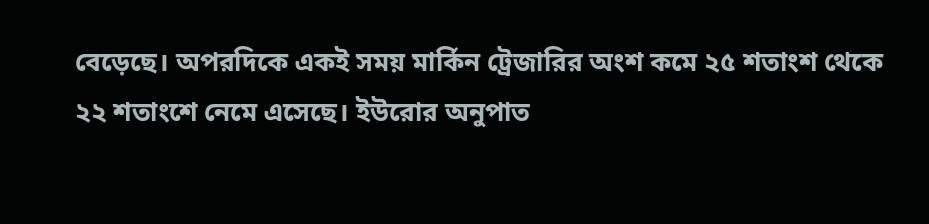বেড়েছে। অপরদিকে একই সময় মার্কিন ট্রেজারির অংশ কমে ২৫ শতাংশ থেকে ২২ শতাংশে নেমে এসেছে। ইউরোর অনুপাত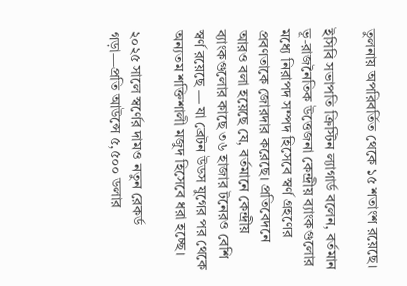তুলনায় অপরিবর্তিত থেকে ১৫ শতাংশ রয়েছে।

ইসিবি সভাপতি ক্রিস্টিন ল্যাগার্ড বলেন, বর্তমান ভূ‑রাজনৈতিক উত্তেজনা কেন্দ্রীয় ব্যাংকগুলোর মধ্যে নিরাপদ সম্পদ হিসেবে স্বর্ণ গ্রহণের প্রবণতাকে জোরদার করেছে। প্রতিবেদনে আরও বলা হয়েছে যে, বর্তমানে কেন্দ্রীয় ব্যাংকগুলোর কাছে ৩৬ হাজার টনেরও বেশি স্বর্ণ রয়েছে — যা ব্রেটন উডস যুগের পর থেকে অন্যতম শক্তিশালী মজুদ হিসেবে ধরা হচ্ছে।

২০২৫ সালে স্বর্ণের দামও নতুন রেকর্ড গড়া—প্রতি আউন্সে ৫,৫০০ ডলার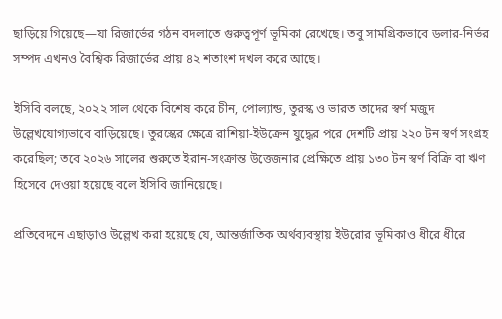ছাড়িয়ে গিয়েছে—যা রিজার্ভের গঠন বদলাতে গুরুত্বপূর্ণ ভূমিকা রেখেছে। তবু সামগ্রিকভাবে ডলার-নির্ভর সম্পদ এখনও বৈশ্বিক রিজার্ভের প্রায় ৪২ শতাংশ দখল করে আছে।

ইসিবি বলছে, ২০২২ সাল থেকে বিশেষ করে চীন, পোল্যান্ড, তুরস্ক ও ভারত তাদের স্বর্ণ মজুদ উল্লেখযোগ্যভাবে বাড়িয়েছে। তুরস্কের ক্ষেত্রে রাশিয়া‑ইউক্রেন যুদ্ধের পরে দেশটি প্রায় ২২০ টন স্বর্ণ সংগ্রহ করেছিল; তবে ২০২৬ সালের শুরুতে ইরান‑সংক্রান্ত উত্তেজনার প্রেক্ষিতে প্রায় ১৩০ টন স্বর্ণ বিক্রি বা ঋণ হিসেবে দেওয়া হয়েছে বলে ইসিবি জানিয়েছে।

প্রতিবেদনে এছাড়াও উল্লেখ করা হয়েছে যে, আন্তর্জাতিক অর্থব্যবস্থায় ইউরোর ভূমিকাও ধীরে ধীরে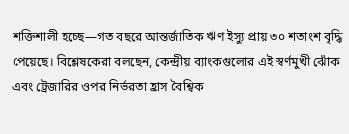শক্তিশালী হচ্ছে—গত বছরে আন্তর্জাতিক ঋণ ইস্যু প্রায় ৩০ শতাংশ বৃদ্ধি পেয়েছে। বিশ্লেষকেরা বলছেন, কেন্দ্রীয় ব্যাংকগুলোর এই স্বর্ণমুখী ঝোঁক এবং ট্রেজারির ওপর নির্ভরতা হ্রাস বৈশ্বিক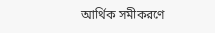আর্থিক সমীকরণে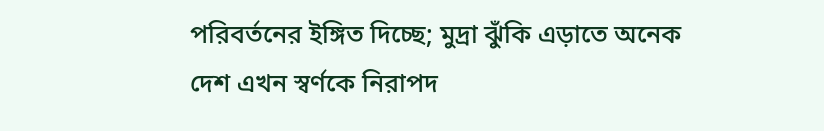পরিবর্তনের ইঙ্গিত দিচ্ছে; মুদ্রা ঝুঁকি এড়াতে অনেক দেশ এখন স্বর্ণকে নিরাপদ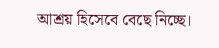আশ্রয় হিসেবে বেছে নিচ্ছে।